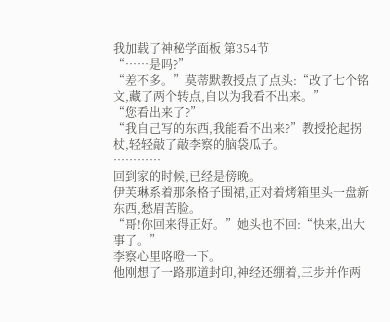我加载了神秘学面板 第354节
“……是吗?”
“差不多。”莫蒂默教授点了点头:“改了七个铭文,藏了两个转点,自以为我看不出来。”
“您看出来了?”
“我自己写的东西,我能看不出来?”教授抡起拐杖,轻轻敲了敲李察的脑袋瓜子。
…………
回到家的时候,已经是傍晚。
伊芙琳系着那条格子围裙,正对着烤箱里头一盘新东西,愁眉苦脸。
“哥!你回来得正好。”她头也不回:“快来,出大事了。”
李察心里咯噔一下。
他刚想了一路那道封印,神经还绷着,三步并作两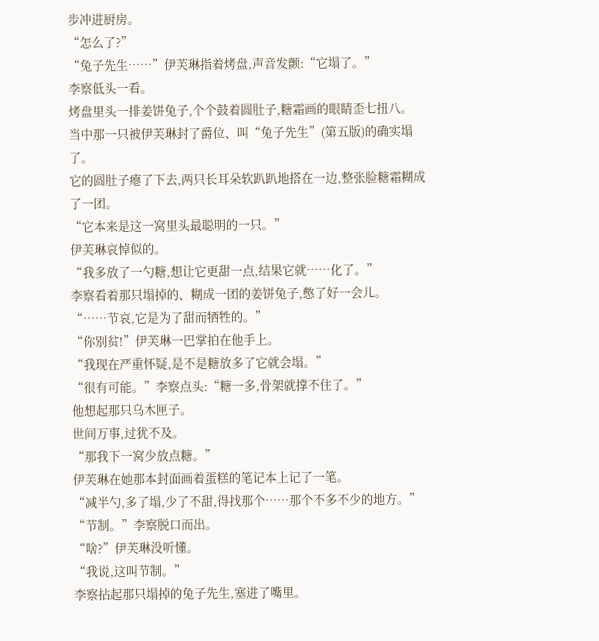步冲进厨房。
“怎么了?”
“兔子先生……”伊芙琳指着烤盘,声音发颤:“它塌了。”
李察低头一看。
烤盘里头一排姜饼兔子,个个鼓着圆肚子,糖霜画的眼睛歪七扭八。
当中那一只被伊芙琳封了爵位、叫“兔子先生”(第五版)的确实塌了。
它的圆肚子瘪了下去,两只长耳朵软趴趴地搭在一边,整张脸糖霜糊成了一团。
“它本来是这一窝里头最聪明的一只。”
伊芙琳哀悼似的。
“我多放了一勺糖,想让它更甜一点,结果它就……化了。”
李察看着那只塌掉的、糊成一团的姜饼兔子,憋了好一会儿。
“……节哀,它是为了甜而牺牲的。”
“你别贫!”伊芙琳一巴掌拍在他手上。
“我现在严重怀疑,是不是糖放多了它就会塌。”
“很有可能。”李察点头:“糖一多,骨架就撑不住了。”
他想起那只乌木匣子。
世间万事,过犹不及。
“那我下一窝少放点糖。”
伊芙琳在她那本封面画着蛋糕的笔记本上记了一笔。
“减半勺,多了塌,少了不甜,得找那个……那个不多不少的地方。”
“节制。”李察脱口而出。
“啥?”伊芙琳没听懂。
“我说,这叫节制。”
李察拈起那只塌掉的兔子先生,塞进了嘴里。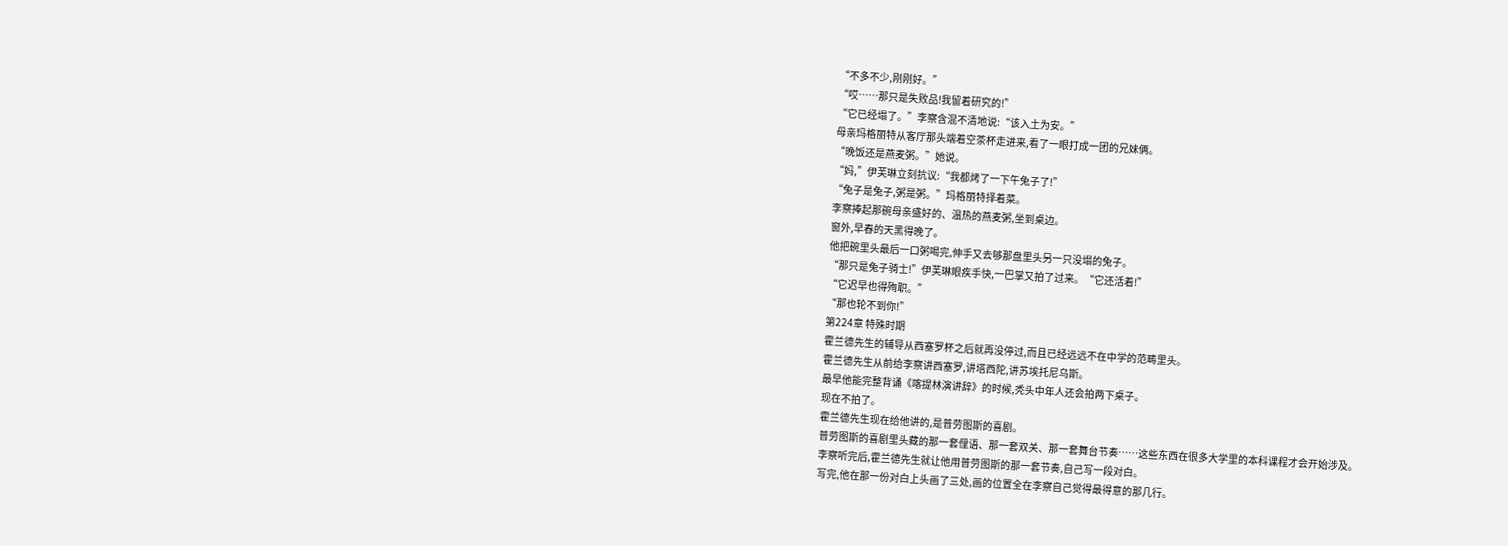“不多不少,刚刚好。”
“哎……那只是失败品!我留着研究的!”
“它已经塌了。”李察含混不清地说:“该入土为安。”
母亲玛格丽特从客厅那头端着空茶杯走进来,看了一眼打成一团的兄妹俩。
“晚饭还是燕麦粥。”她说。
“妈,”伊芙琳立刻抗议:“我都烤了一下午兔子了!”
“兔子是兔子,粥是粥。”玛格丽特择着菜。
李察捧起那碗母亲盛好的、温热的燕麦粥,坐到桌边。
窗外,早春的天黑得晚了。
他把碗里头最后一口粥喝完,伸手又去够那盘里头另一只没塌的兔子。
“那只是兔子骑士!”伊芙琳眼疾手快,一巴掌又拍了过来。“它还活着!”
“它迟早也得殉职。”
“那也轮不到你!”
第224章 特殊时期
霍兰德先生的辅导从西塞罗杯之后就再没停过,而且已经远远不在中学的范畴里头。
霍兰德先生从前给李察讲西塞罗,讲塔西陀,讲苏埃托尼乌斯。
最早他能完整背诵《喀提林演讲辞》的时候,秃头中年人还会拍两下桌子。
现在不拍了。
霍兰德先生现在给他讲的,是普劳图斯的喜剧。
普劳图斯的喜剧里头藏的那一套俚语、那一套双关、那一套舞台节奏……这些东西在很多大学里的本科课程才会开始涉及。
李察听完后,霍兰德先生就让他用普劳图斯的那一套节奏,自己写一段对白。
写完,他在那一份对白上头画了三处,画的位置全在李察自己觉得最得意的那几行。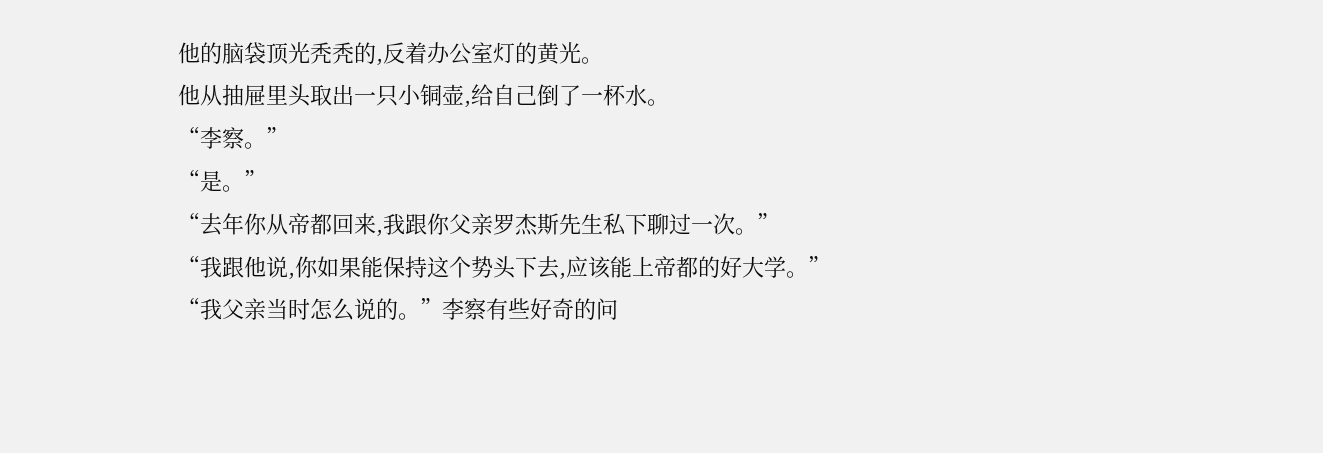他的脑袋顶光秃秃的,反着办公室灯的黄光。
他从抽屉里头取出一只小铜壶,给自己倒了一杯水。
“李察。”
“是。”
“去年你从帝都回来,我跟你父亲罗杰斯先生私下聊过一次。”
“我跟他说,你如果能保持这个势头下去,应该能上帝都的好大学。”
“我父亲当时怎么说的。”李察有些好奇的问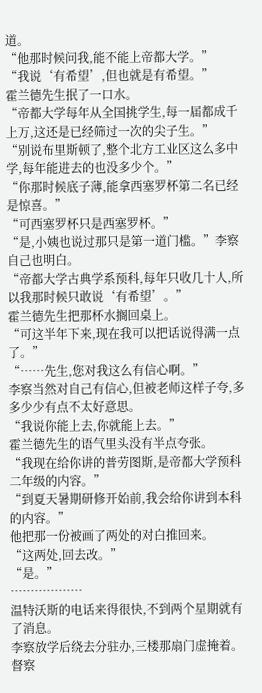道。
“他那时候问我,能不能上帝都大学。”
“我说‘有希望’,但也就是有希望。”
霍兰德先生抿了一口水。
“帝都大学每年从全国挑学生,每一届都成千上万,这还是已经筛过一次的尖子生。”
“别说布里斯顿了,整个北方工业区这么多中学,每年能进去的也没多少个。”
“你那时候底子薄,能拿西塞罗杯第二名已经是惊喜。”
“可西塞罗杯只是西塞罗杯。”
“是,小姨也说过那只是第一道门槛。”李察自己也明白。
“帝都大学古典学系预科,每年只收几十人,所以我那时候只敢说‘有希望’。”
霍兰德先生把那杯水搁回桌上。
“可这半年下来,现在我可以把话说得满一点了。”
“……先生,您对我这么有信心啊。”
李察当然对自己有信心,但被老师这样子夸,多多少少有点不太好意思。
“我说你能上去,你就能上去。”
霍兰德先生的语气里头没有半点夸张。
“我现在给你讲的普劳图斯,是帝都大学预科二年级的内容。”
“到夏天暑期研修开始前,我会给你讲到本科的内容。”
他把那一份被画了两处的对白推回来。
“这两处,回去改。”
“是。”
………………
温特沃斯的电话来得很快,不到两个星期就有了消息。
李察放学后绕去分驻办,三楼那扇门虚掩着。
督察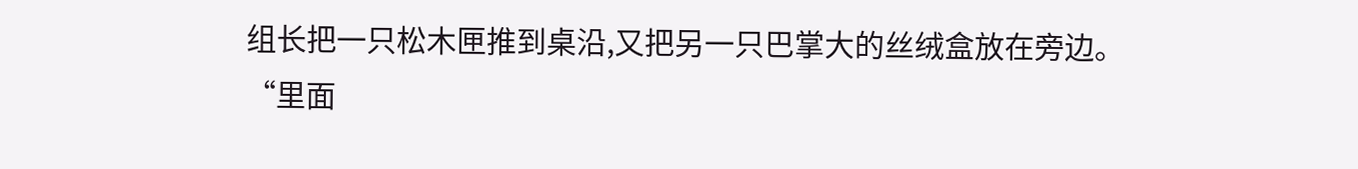组长把一只松木匣推到桌沿,又把另一只巴掌大的丝绒盒放在旁边。
“里面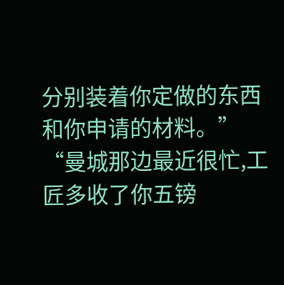分别装着你定做的东西和你申请的材料。”
“曼城那边最近很忙,工匠多收了你五镑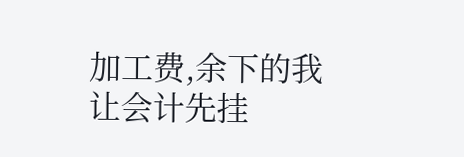加工费,余下的我让会计先挂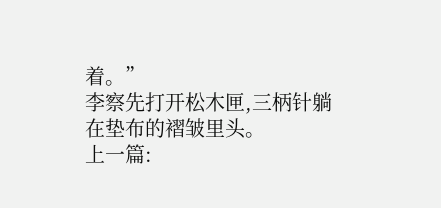着。”
李察先打开松木匣,三柄针躺在垫布的褶皱里头。
上一篇: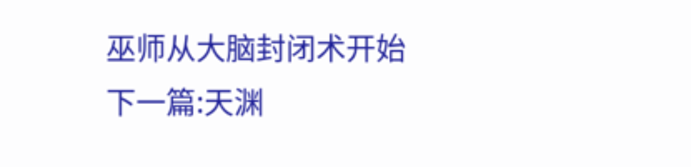巫师从大脑封闭术开始
下一篇:天渊